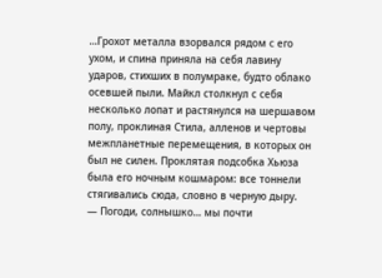…Грохот металла взорвался рядом с его ухом, и спина приняла на себя лавину ударов, стихших в полумраке, будто облако осевшей пыли. Майкл столкнул с себя несколько лопат и растянулся на шершавом полу, проклиная Стила, алленов и чертовы межпланетные перемещения, в которых он был не силен. Проклятая подсобка Хьюза была его ночным кошмаром: все тоннели стягивались сюда, словно в черную дыру.
— Погоди, солнышко… мы почти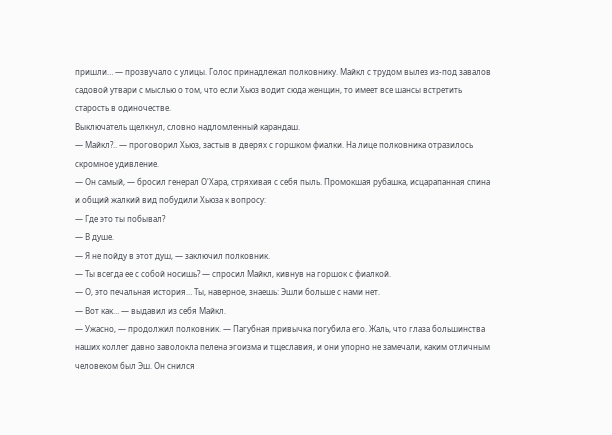пришли… — прозвучало с улицы. Голос принадлежал полковнику. Майкл с трудом вылез из-под завалов садовой утвари с мыслью о том, что если Хьюз водит сюда женщин, то имеет все шансы встретить старость в одиночестве.
Выключатель щелкнул, словно надломленный карандаш.
— Майкл?.. — проговорил Хьюз, застыв в дверях с горшком фиалки. На лице полковника отразилось скромное удивление.
— Он самый, — бросил генерал О'Хара, стряхивая с себя пыль. Промокшая рубашка, исцарапанная спина и общий жалкий вид побудили Хьюза к вопросу:
— Где это ты побывал?
— В душе.
— Я не пойду в этот душ, — заключил полковник.
— Ты всегда ее с собой носишь? — спросил Майкл, кивнув на горшок с фиалкой.
— О, это печальная история… Ты, наверное, знаешь: Эшли больше с нами нет.
— Вот как… — выдавил из себя Майкл.
— Ужасно, — продолжил полковник. — Пагубная привычка погубила его. Жаль, что глаза большинства наших коллег давно заволокла пелена эгоизма и тщеславия, и они упорно не замечали, каким отличным человеком был Эш. Он снился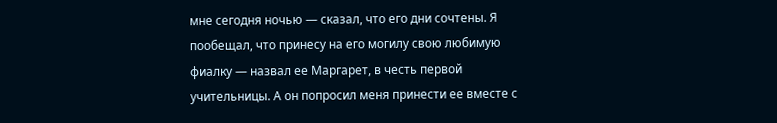мне сегодня ночью — сказал, что его дни сочтены. Я пообещал, что принесу на его могилу свою любимую фиалку — назвал ее Маргарет, в честь первой учительницы. А он попросил меня принести ее вместе с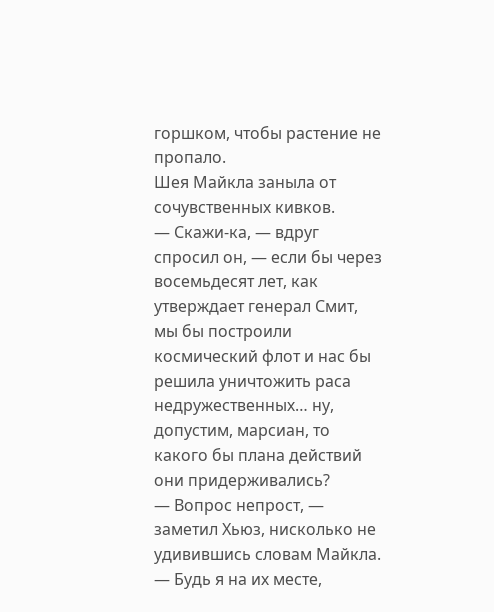горшком, чтобы растение не пропало.
Шея Майкла заныла от сочувственных кивков.
— Скажи-ка, — вдруг спросил он, — если бы через восемьдесят лет, как утверждает генерал Смит, мы бы построили космический флот и нас бы решила уничтожить раса недружественных… ну, допустим, марсиан, то какого бы плана действий они придерживались?
— Вопрос непрост, — заметил Хьюз, нисколько не удивившись словам Майкла. — Будь я на их месте,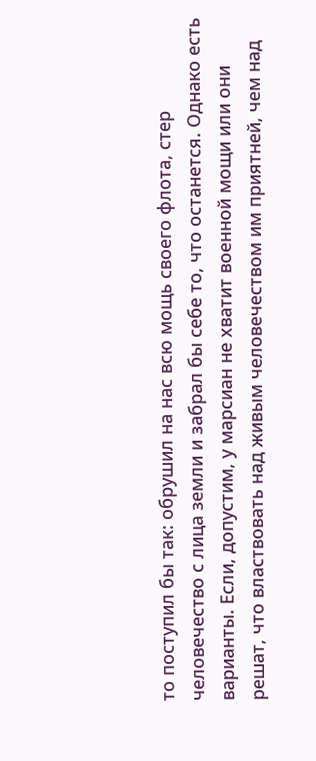то поступил бы так: обрушил на нас всю мощь своего флота, стер человечество с лица земли и забрал бы себе то, что останется. Однако есть варианты. Если, допустим, у марсиан не хватит военной мощи или они решат, что властвовать над живым человечеством им приятней, чем над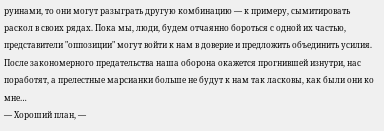руинами, то они могут разыграть другую комбинацию — к примеру, сымитировать раскол в своих рядах. Пока мы, люди, будем отчаянно бороться с одной их частью, представители "оппозиции" могут войти к нам в доверие и предложить объединить усилия. После закономерного предательства наша оборона окажется прогнившей изнутри, нас поработят, а прелестные марсианки больше не будут к нам так ласковы, как были они ко мне…
— Хороший план, —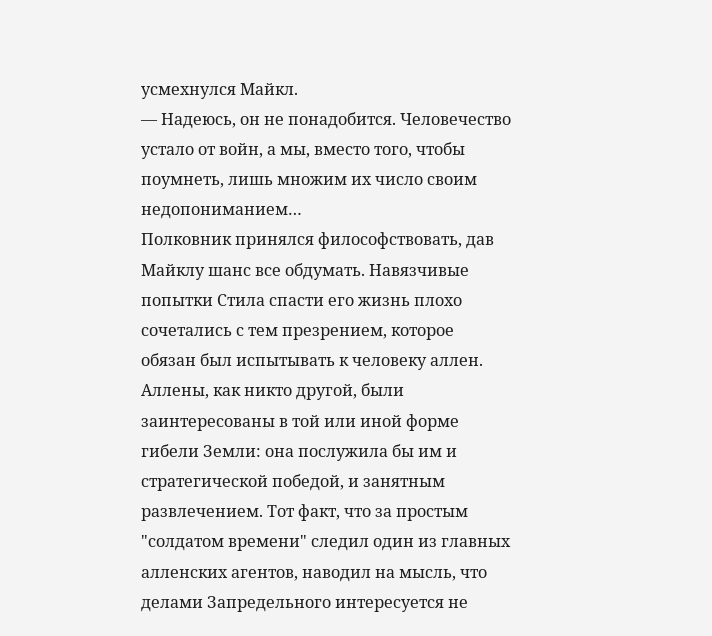усмехнулся Майкл.
— Надеюсь, он не понадобится. Человечество устало от войн, а мы, вместо того, чтобы поумнеть, лишь множим их число своим недопониманием…
Полковник принялся философствовать, дав Майклу шанс все обдумать. Навязчивые попытки Стила спасти его жизнь плохо сочетались с тем презрением, которое обязан был испытывать к человеку аллен. Аллены, как никто другой, были заинтересованы в той или иной форме гибели Земли: она послужила бы им и стратегической победой, и занятным развлечением. Тот факт, что за простым "солдатом времени" следил один из главных алленских агентов, наводил на мысль, что делами Запредельного интересуется не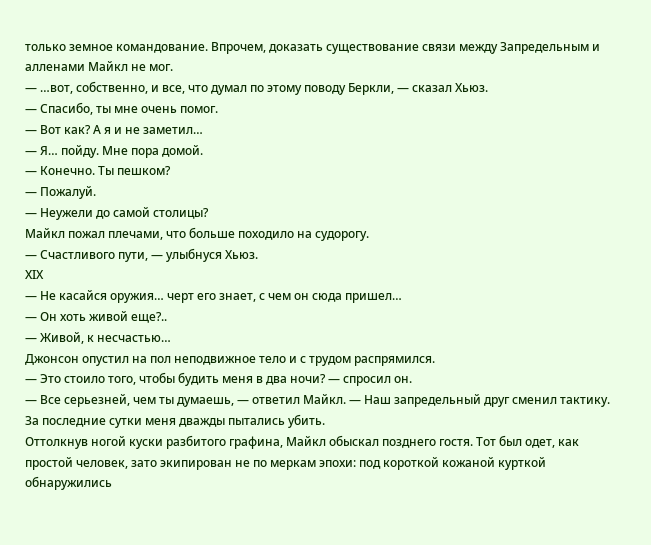только земное командование. Впрочем, доказать существование связи между Запредельным и алленами Майкл не мог.
— …вот, собственно, и все, что думал по этому поводу Беркли, — сказал Хьюз.
— Спасибо, ты мне очень помог.
— Вот как? А я и не заметил…
— Я… пойду. Мне пора домой.
— Конечно. Ты пешком?
— Пожалуй.
— Неужели до самой столицы?
Майкл пожал плечами, что больше походило на судорогу.
— Счастливого пути, — улыбнуся Хьюз.
XIХ
— Не касайся оружия… черт его знает, с чем он сюда пришел…
— Он хоть живой еще?..
— Живой, к несчастью…
Джонсон опустил на пол неподвижное тело и с трудом распрямился.
— Это стоило того, чтобы будить меня в два ночи? — спросил он.
— Все серьезней, чем ты думаешь, — ответил Майкл. — Наш запредельный друг сменил тактику. За последние сутки меня дважды пытались убить.
Оттолкнув ногой куски разбитого графина, Майкл обыскал позднего гостя. Тот был одет, как простой человек, зато экипирован не по меркам эпохи: под короткой кожаной курткой обнаружились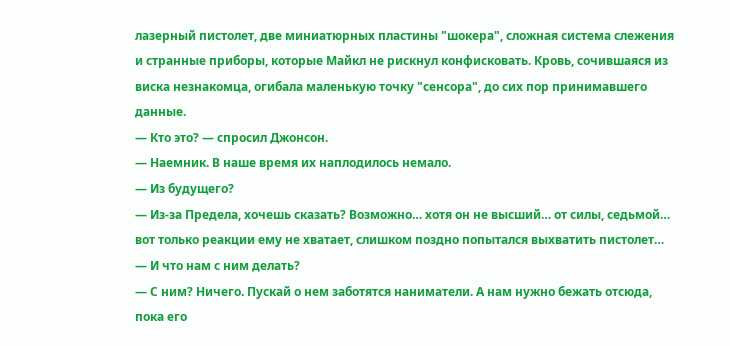лазерный пистолет, две миниатюрных пластины "шокера", сложная система слежения и странные приборы, которые Майкл не рискнул конфисковать. Кровь, сочившаяся из виска незнакомца, огибала маленькую точку "сенсора", до сих пор принимавшего данные.
— Кто это? — спросил Джонсон.
— Наемник. В наше время их наплодилось немало.
— Из будущего?
— Из-за Предела, хочешь сказать? Возможно… хотя он не высший… от силы, седьмой… вот только реакции ему не хватает, слишком поздно попытался выхватить пистолет…
— И что нам с ним делать?
— С ним? Ничего. Пускай о нем заботятся наниматели. А нам нужно бежать отсюда, пока его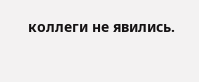коллеги не явились.